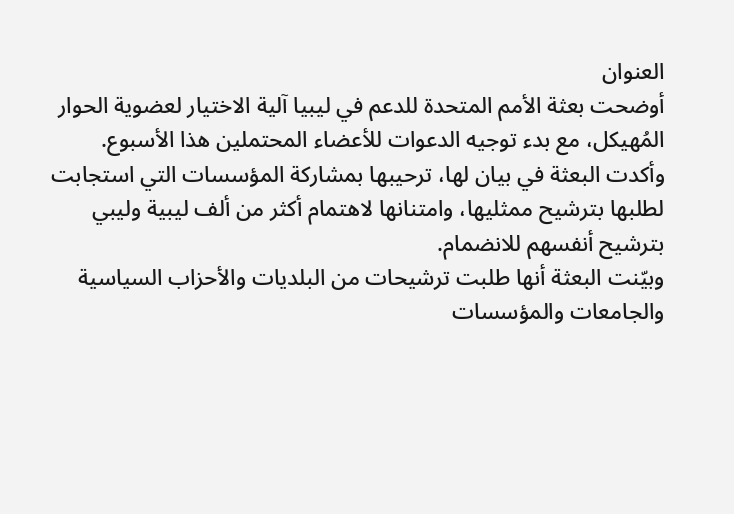العنوان
أوضحت بعثة الأمم المتحدة للدعم في ليبيا آلية الاختيار لعضوية الحوار المُهيكل، مع بدء توجيه الدعوات للأعضاء المحتملين هذا الأسبوع.
وأكدت البعثة في بيان لها، ترحيبها بمشاركة المؤسسات التي استجابت لطلبها بترشيح ممثليها، وامتنانها لاهتمام أكثر من ألف ليبية وليبي بترشيح أنفسهم للانضمام.
وبيّنت البعثة أنها طلبت ترشيحات من البلديات والأحزاب السياسية والجامعات والمؤسسات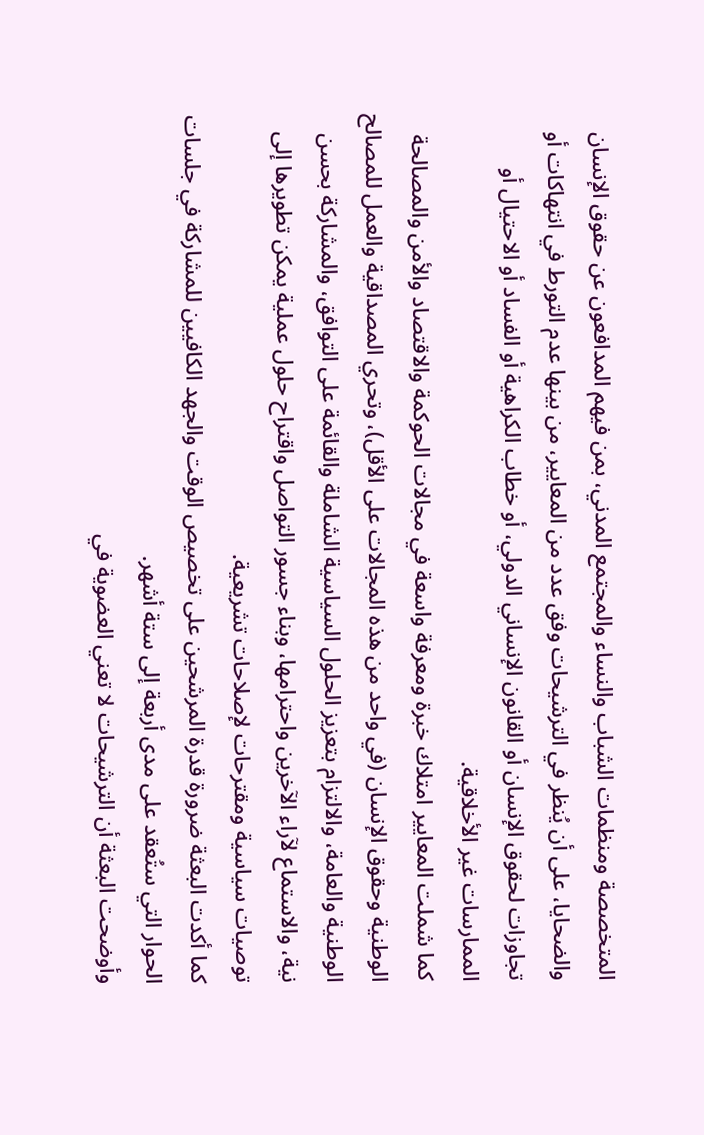المتخصصة ومنظمات الشباب والنساء والمجتمع المدني، بمن فيهم المدافعون عن حقوق الإنسان والضحايا، على أن يُنظر في الترشيحات وفق عدد من المعايير، من بينها عدم التورط في انتهاكات أو تجاوزات لحقوق الإنسان أو القانون الإنساني الدولي، أو خطاب الكراهية أو الفساد أو الاحتيال أو الممارسات غير الأخلاقية.
كما شملت المعايير امتلاك خبرة ومعرفة واسعة في مجالات الحوكمة والاقتصاد والأمن والمصالحة الوطنية وحقوق الإنسان (في واحد من هذه المجالات على الأقل)، وتحري المصداقية والعمل للمصالح الوطنية والعامة، والالتزام بتعزيز الحلول السياسية الشاملة والقائمة على التوافق، والمشاركة بحسن نية، والاستماع لآراء الآخرين واحترامها، وبناء جسور التواصل واقتراح حلول عملية يمكن تطويرها إلى توصيات سياسية ومقترحات لإصلاحات تشريعية.
كما أكدت البعثة ضرورة قدرة المرشحين على تخصيص الوقت والجهد الكافيين للمشاركة في جلسات الحوار التي ستُعقد على مدى أربعة إلى ستة أشهر.
وأوضحت البعثة أن الترشيحات لا تعني العضوية في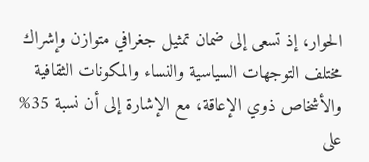الحوار، إذ تسعى إلى ضمان تمثيل جغرافي متوازن وإشراك مختلف التوجهات السياسية والنساء والمكونات الثقافية والأشخاص ذوي الإعاقة، مع الإشارة إلى أن نسبة 35% على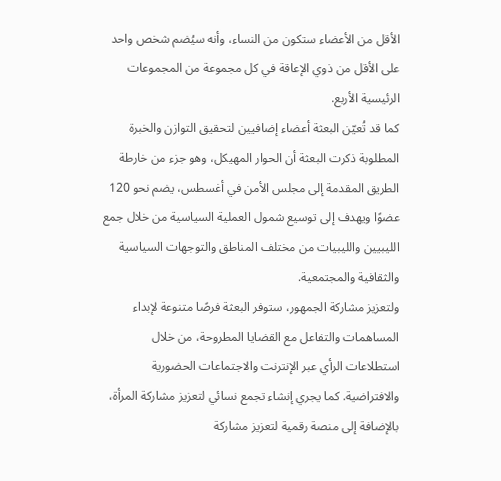الأقل من الأعضاء ستكون من النساء، وأنه سيُضم شخص واحد على الأقل من ذوي الإعاقة في كل مجموعة من المجموعات الرئيسية الأربع.
كما قد تُعيّن البعثة أعضاء إضافيين لتحقيق التوازن والخبرة المطلوبة ذكرت البعثة أن الحوار المهيكل، وهو جزء من خارطة الطريق المقدمة إلى مجلس الأمن في أغسطس، يضم نحو 120 عضوًا ويهدف إلى توسيع شمول العملية السياسية من خلال جمع الليبيين والليبيات من مختلف المناطق والتوجهات السياسية والثقافية والمجتمعية.
ولتعزيز مشاركة الجمهور، ستوفر البعثة فرصًا متنوعة لإبداء المساهمات والتفاعل مع القضايا المطروحة، من خلال استطلاعات الرأي عبر الإنترنت والاجتماعات الحضورية والافتراضية. كما يجري إنشاء تجمع نسائي لتعزيز مشاركة المرأة، بالإضافة إلى منصة رقمية لتعزيز مشاركة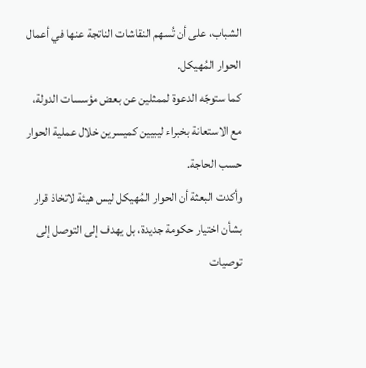الشباب، على أن تُسهم النقاشات الناتجة عنها في أعمال الحوار المُهيكل.
كما ستوجّه الدعوة لممثلين عن بعض مؤسسات الدولة، مع الاستعانة بخبراء ليبيين كميسرين خلال عملية الحوار حسب الحاجة.
وأكدت البعثة أن الحوار المُهيكل ليس هيئة لاتخاذ قرار بشأن اختيار حكومة جديدة، بل يهدف إلى التوصل إلى توصيات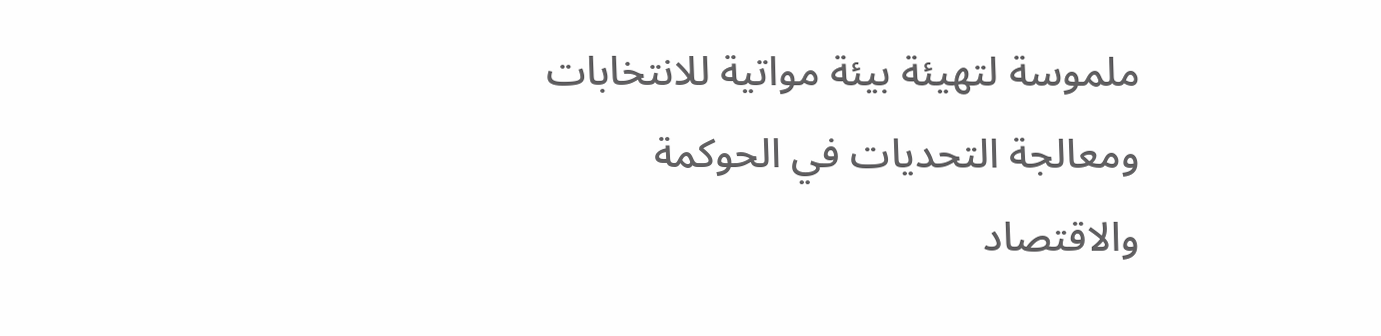ملموسة لتهيئة بيئة مواتية للانتخابات ومعالجة التحديات في الحوكمة والاقتصاد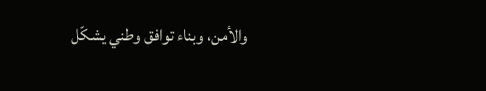والأمن، وبناء توافق وطني يشكّل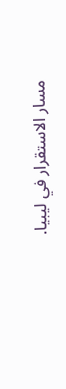مسار الاستقرار في ليبيا.